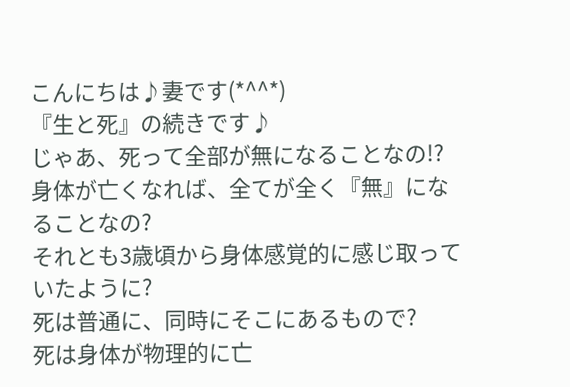こんにちは♪妻です(*^^*)
『生と死』の続きです♪
じゃあ、死って全部が無になることなの!?
身体が亡くなれば、全てが全く『無』になることなの?
それとも3歳頃から身体感覚的に感じ取っていたように?
死は普通に、同時にそこにあるもので?
死は身体が物理的に亡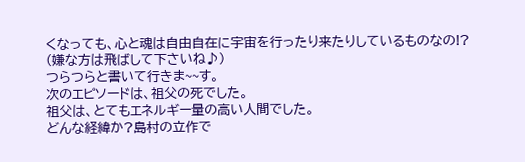くなっても、心と魂は自由自在に宇宙を行ったり来たりしているものなの!?
(嫌な方は飛ばして下さいね♪)
つらつらと書いて行きま~~す。
次のエピソードは、祖父の死でした。
祖父は、とてもエネルギー量の高い人間でした。
どんな経緯か?島村の立作で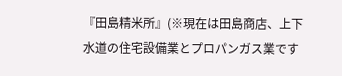『田島精米所』(※現在は田島商店、上下水道の住宅設備業とプロパンガス業です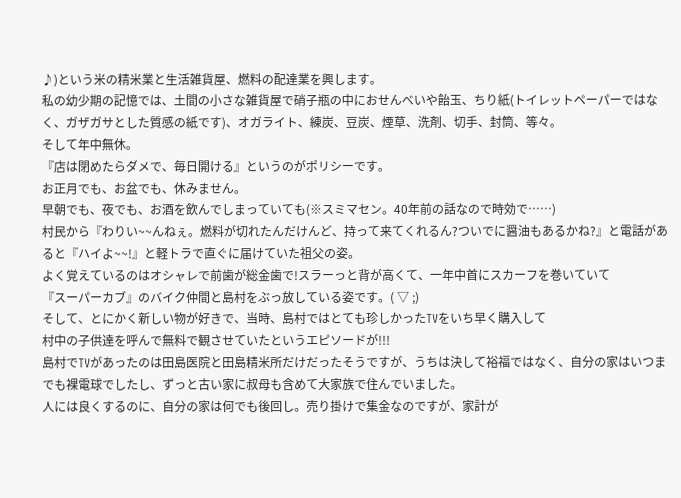♪)という米の精米業と生活雑貨屋、燃料の配達業を興します。
私の幼少期の記憶では、土間の小さな雑貨屋で硝子瓶の中におせんべいや飴玉、ちり紙(トイレットペーパーではなく、ガザガサとした質感の紙です)、オガライト、練炭、豆炭、煙草、洗剤、切手、封筒、等々。
そして年中無休。
『店は閉めたらダメで、毎日開ける』というのがポリシーです。
お正月でも、お盆でも、休みません。
早朝でも、夜でも、お酒を飲んでしまっていても(※スミマセン。40年前の話なので時効で……)
村民から『わりい~~んねぇ。燃料が切れたんだけんど、持って来てくれるん?ついでに醤油もあるかね?』と電話があると『ハイよ~~!』と軽トラで直ぐに届けていた祖父の姿。
よく覚えているのはオシャレで前歯が総金歯で!スラーっと背が高くて、一年中首にスカーフを巻いていて
『スーパーカブ』のバイク仲間と島村をぶっ放している姿です。( ▽ ;)
そして、とにかく新しい物が好きで、当時、島村ではとても珍しかったTVをいち早く購入して
村中の子供達を呼んで無料で観させていたというエピソードが!!!
島村でTVがあったのは田島医院と田島精米所だけだったそうですが、うちは決して裕福ではなく、自分の家はいつまでも裸電球でしたし、ずっと古い家に叔母も含めて大家族で住んでいました。
人には良くするのに、自分の家は何でも後回し。売り掛けで集金なのですが、家計が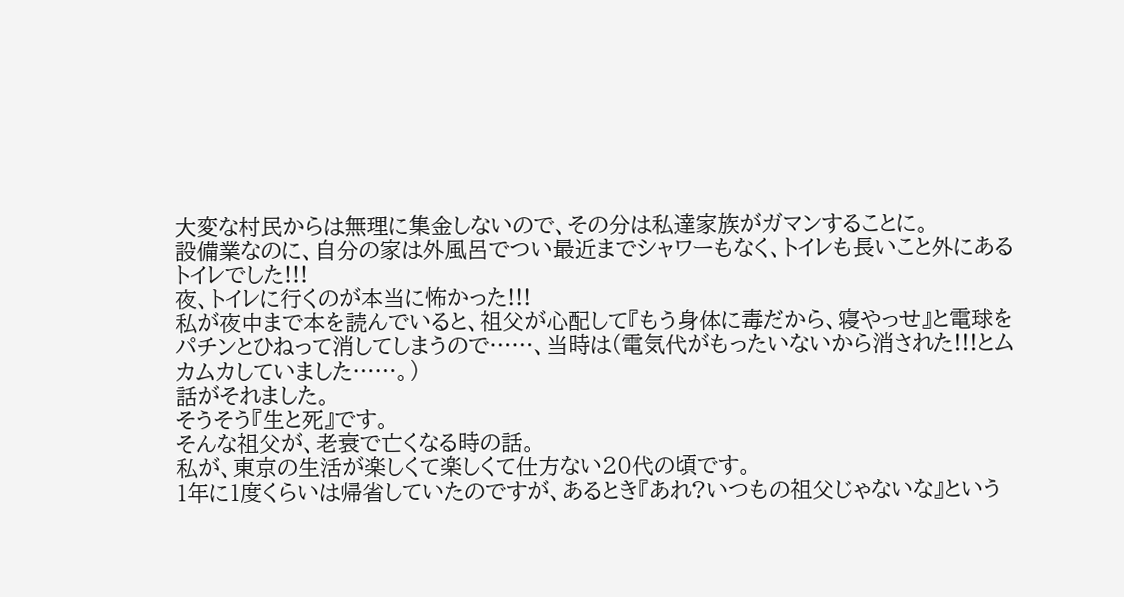大変な村民からは無理に集金しないので、その分は私達家族がガマンすることに。
設備業なのに、自分の家は外風呂でつい最近までシャワーもなく、トイレも長いこと外にあるトイレでした!!!
夜、トイレに行くのが本当に怖かった!!!
私が夜中まで本を読んでいると、祖父が心配して『もう身体に毒だから、寝やっせ』と電球をパチンとひねって消してしまうので……、当時は(電気代がもったいないから消された!!!とムカムカしていました……。)
話がそれました。
そうそう『生と死』です。
そんな祖父が、老衰で亡くなる時の話。
私が、東京の生活が楽しくて楽しくて仕方ない20代の頃です。
1年に1度くらいは帰省していたのですが、あるとき『あれ?いつもの祖父じゃないな』という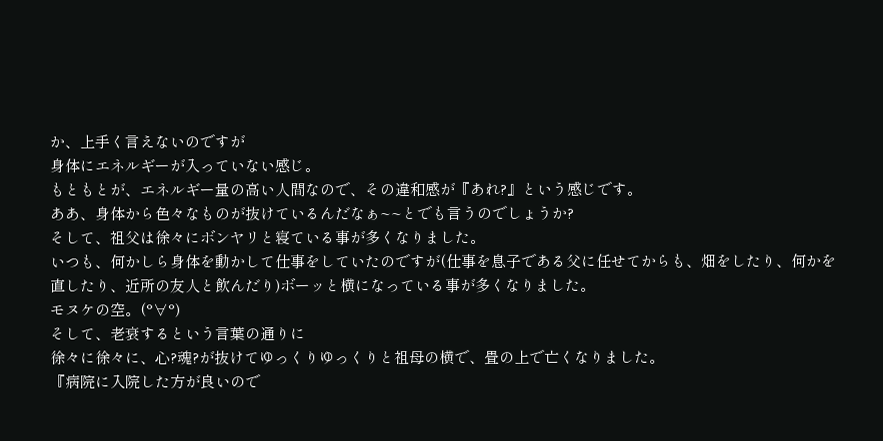か、上手く言えないのですが
身体にエネルギーが入っていない感じ。
もともとが、エネルギー量の高い人間なので、その違和感が『あれ?』という感じです。
ああ、身体から色々なものが抜けているんだなぁ~~とでも言うのでしょうか?
そして、祖父は徐々にボンヤリと寝ている事が多くなりました。
いつも、何かしら身体を動かして仕事をしていたのですが(仕事を息子である父に任せてからも、畑をしたり、何かを直したり、近所の友人と飲んだり)ボーッと横になっている事が多くなりました。
モヌケの空。(°∀°)
そして、老衰するという言葉の通りに
徐々に徐々に、心?魂?が抜けてゆっくりゆっくりと祖母の横で、畳の上で亡くなりました。
『病院に入院した方が良いので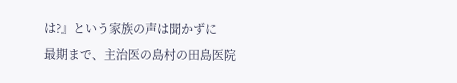は?』という家族の声は聞かずに
最期まで、主治医の島村の田島医院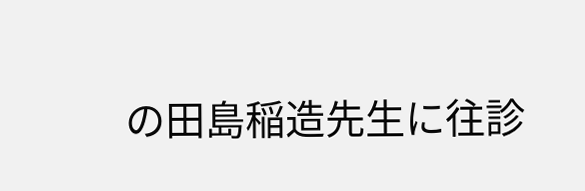の田島稲造先生に往診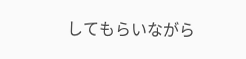してもらいながら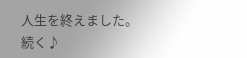人生を終えました。
続く♪